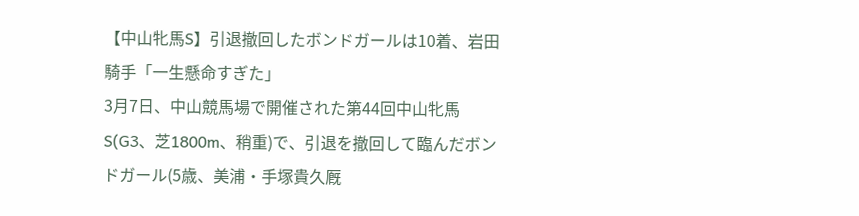【中山牝馬S】引退撤回したボンドガールは10着、岩田騎手「一生懸命すぎた」
3月7日、中山競馬場で開催された第44回中山牝馬S(G3、芝1800m、稍重)で、引退を撤回して臨んだボンドガール(5歳、美浦・手塚貴久厩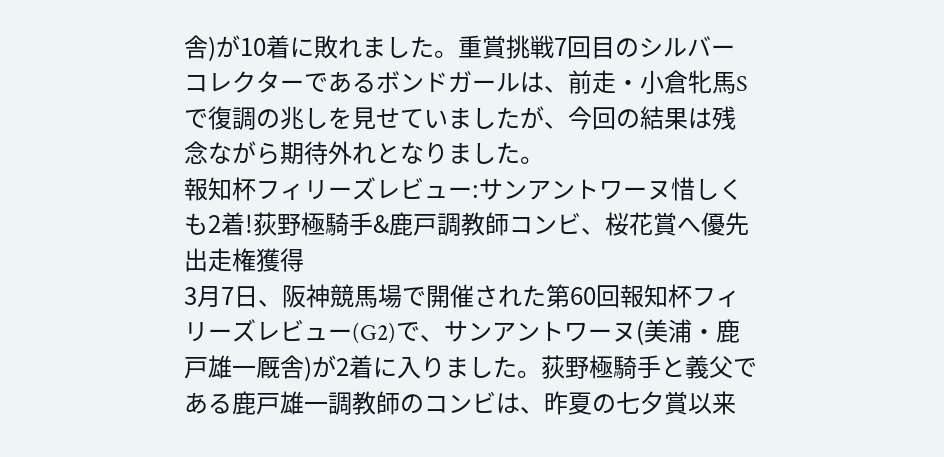舎)が10着に敗れました。重賞挑戦7回目のシルバーコレクターであるボンドガールは、前走・小倉牝馬Sで復調の兆しを見せていましたが、今回の結果は残念ながら期待外れとなりました。
報知杯フィリーズレビュー:サンアントワーヌ惜しくも2着!荻野極騎手&鹿戸調教師コンビ、桜花賞へ優先出走権獲得
3月7日、阪神競馬場で開催された第60回報知杯フィリーズレビュー(G2)で、サンアントワーヌ(美浦・鹿戸雄一厩舎)が2着に入りました。荻野極騎手と義父である鹿戸雄一調教師のコンビは、昨夏の七夕賞以来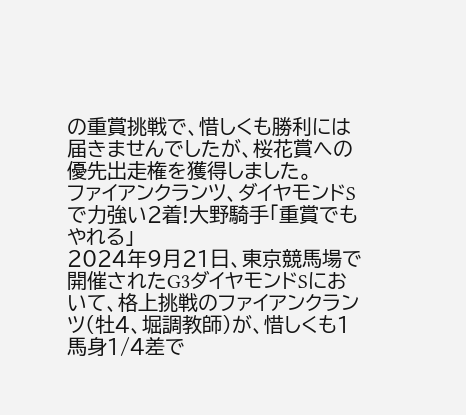の重賞挑戦で、惜しくも勝利には届きませんでしたが、桜花賞への優先出走権を獲得しました。
ファイアンクランツ、ダイヤモンドSで力強い2着!大野騎手「重賞でもやれる」
2024年9月21日、東京競馬場で開催されたG3ダイヤモンドSにおいて、格上挑戦のファイアンクランツ(牡4、堀調教師)が、惜しくも1馬身1/4差で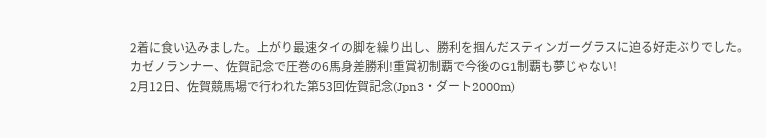2着に食い込みました。上がり最速タイの脚を繰り出し、勝利を掴んだスティンガーグラスに迫る好走ぶりでした。
カゼノランナー、佐賀記念で圧巻の6馬身差勝利!重賞初制覇で今後のG1制覇も夢じゃない!
2月12日、佐賀競馬場で行われた第53回佐賀記念(Jpn3・ダート2000m)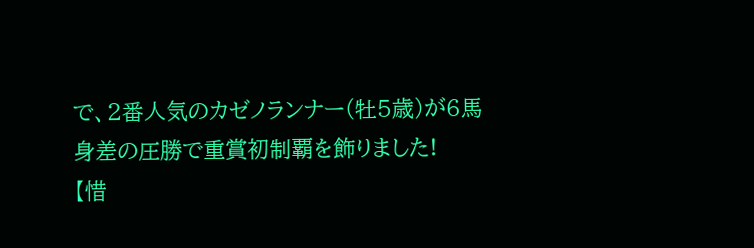で、2番人気のカゼノランナー(牡5歳)が6馬身差の圧勝で重賞初制覇を飾りました!
【惜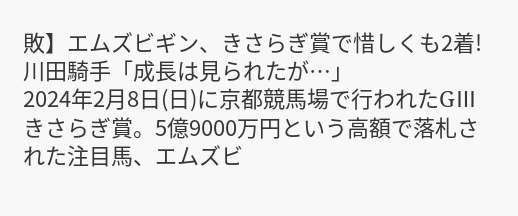敗】エムズビギン、きさらぎ賞で惜しくも2着!川田騎手「成長は見られたが…」
2024年2月8日(日)に京都競馬場で行われたGⅢきさらぎ賞。5億9000万円という高額で落札された注目馬、エムズビ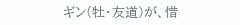ギン(牡・友道)が、惜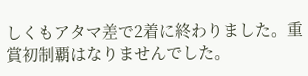しくもアタマ差で2着に終わりました。重賞初制覇はなりませんでした。